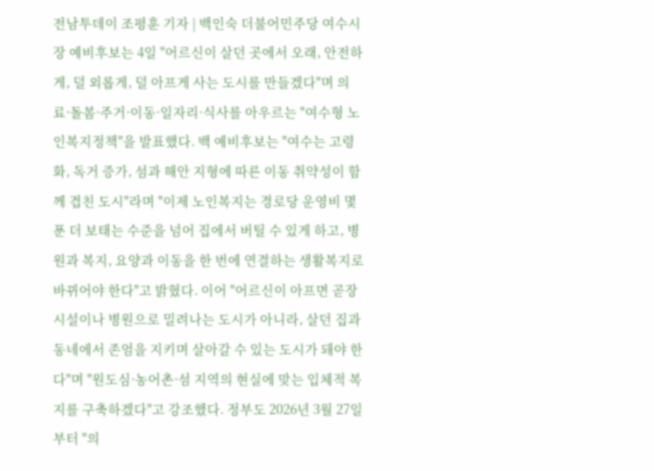전남투데이 조평훈 기자 | 백인숙 더불어민주당 여수시장 예비후보는 4일 "어르신이 살던 곳에서 오래, 안전하게, 덜 외롭게, 덜 아프게 사는 도시를 만들겠다"며 의료·돌봄·주거·이동·일자리·식사를 아우르는 "여수형 노인복지정책"을 발표했다. 백 예비후보는 "여수는 고령화, 독거 증가, 섬과 해안 지형에 따른 이동 취약성이 함께 겹친 도시"라며 "이제 노인복지는 경로당 운영비 몇 푼 더 보태는 수준을 넘어 집에서 버틸 수 있게 하고, 병원과 복지, 요양과 이동을 한 번에 연결하는 생활복지로 바뀌어야 한다"고 밝혔다. 이어 "어르신이 아프면 곧장 시설이나 병원으로 밀려나는 도시가 아니라, 살던 집과 동네에서 존엄을 지키며 살아갈 수 있는 도시가 돼야 한다"며 "원도심·농어촌·섬 지역의 현실에 맞는 입체적 복지를 구축하겠다"고 강조했다. 정부도 2026년 3월 27일부터 "의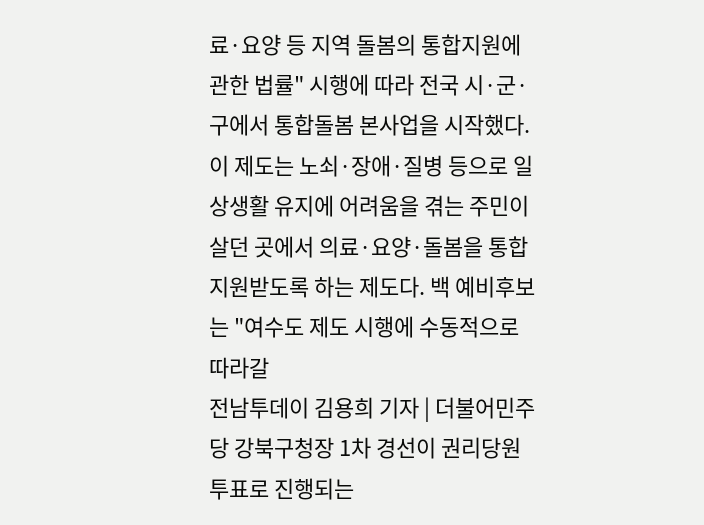료·요양 등 지역 돌봄의 통합지원에 관한 법률" 시행에 따라 전국 시·군·구에서 통합돌봄 본사업을 시작했다. 이 제도는 노쇠·장애·질병 등으로 일상생활 유지에 어려움을 겪는 주민이 살던 곳에서 의료·요양·돌봄을 통합 지원받도록 하는 제도다. 백 예비후보는 "여수도 제도 시행에 수동적으로 따라갈
전남투데이 김용희 기자 | 더불어민주당 강북구청장 1차 경선이 권리당원 투표로 진행되는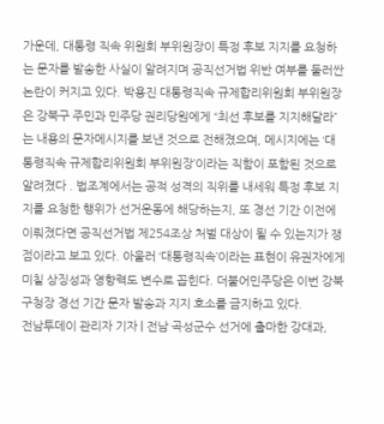가운데, 대통령 직속 위원회 부위원장이 특정 후보 지지를 요청하는 문자를 발송한 사실이 알려지며 공직선거법 위반 여부를 둘러싼 논란이 커지고 있다. 박용진 대통령직속 규제합리위원회 부위원장은 강북구 주민과 민주당 권리당원에게 “최선 후보를 지지해달라”는 내용의 문자메시지를 보낸 것으로 전해졌으며, 메시지에는 ‘대통령직속 규제합리위원회 부위원장’이라는 직함이 포함된 것으로 알려졌다 . 법조계에서는 공적 성격의 직위를 내세워 특정 후보 지지를 요청한 행위가 선거운동에 해당하는지, 또 경선 기간 이전에 이뤄졌다면 공직선거법 제254조상 처벌 대상이 될 수 있는지가 쟁점이라고 보고 있다. 아울러 ‘대통령직속’이라는 표현이 유권자에게 미칠 상징성과 영향력도 변수로 꼽힌다. 더불어민주당은 이번 강북구청장 경선 기간 문자 발송과 지지 호소를 금지하고 있다.
전남투데이 관리자 기자 | 전남 곡성군수 선거에 출마한 강대과,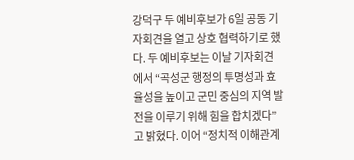강덕구 두 예비후보가 6일 공동 기자회견을 열고 상호 협력하기로 했다. 두 예비후보는 이날 기자회견에서 “곡성군 행정의 투명성과 효율성을 높이고 군민 중심의 지역 발전을 이루기 위해 힘을 합치겠다”고 밝혔다. 이어 “정치적 이해관계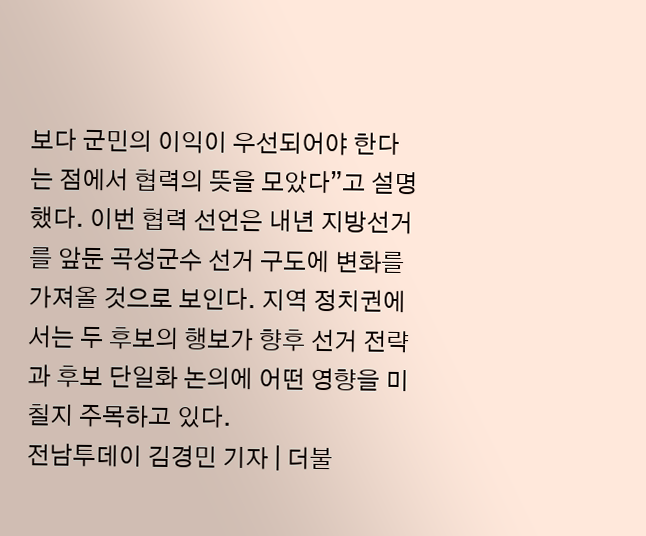보다 군민의 이익이 우선되어야 한다는 점에서 협력의 뜻을 모았다”고 설명했다. 이번 협력 선언은 내년 지방선거를 앞둔 곡성군수 선거 구도에 변화를 가져올 것으로 보인다. 지역 정치권에서는 두 후보의 행보가 향후 선거 전략과 후보 단일화 논의에 어떤 영향을 미칠지 주목하고 있다.
전남투데이 김경민 기자 | 더불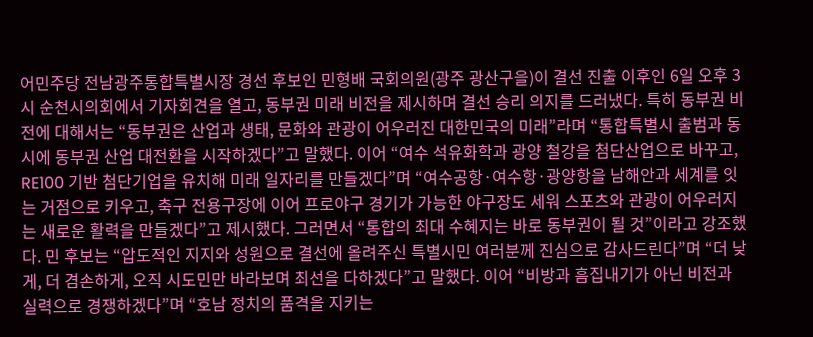어민주당 전남광주통합특별시장 경선 후보인 민형배 국회의원(광주 광산구을)이 결선 진출 이후인 6일 오후 3시 순천시의회에서 기자회견을 열고, 동부권 미래 비전을 제시하며 결선 승리 의지를 드러냈다. 특히 동부권 비전에 대해서는 “동부권은 산업과 생태, 문화와 관광이 어우러진 대한민국의 미래”라며 “통합특별시 출범과 동시에 동부권 산업 대전환을 시작하겠다”고 말했다. 이어 “여수 석유화학과 광양 철강을 첨단산업으로 바꾸고, RE100 기반 첨단기업을 유치해 미래 일자리를 만들겠다”며 “여수공항·여수항·광양항을 남해안과 세계를 잇는 거점으로 키우고, 축구 전용구장에 이어 프로야구 경기가 가능한 야구장도 세워 스포츠와 관광이 어우러지는 새로운 활력을 만들겠다”고 제시했다. 그러면서 “통합의 최대 수혜지는 바로 동부권이 될 것”이라고 강조했다. 민 후보는 “압도적인 지지와 성원으로 결선에 올려주신 특별시민 여러분께 진심으로 감사드린다”며 “더 낮게, 더 겸손하게, 오직 시도민만 바라보며 최선을 다하겠다”고 말했다. 이어 “비방과 흠집내기가 아닌 비전과 실력으로 경쟁하겠다”며 “호남 정치의 품격을 지키는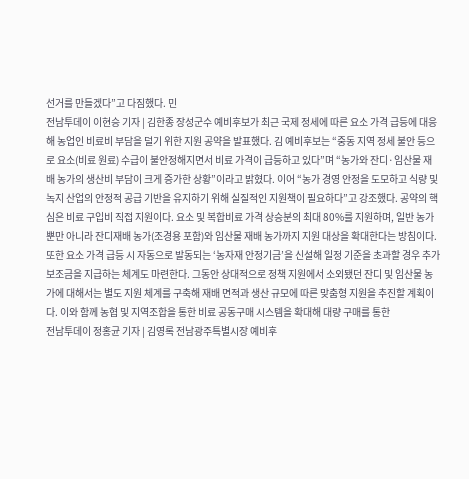선거를 만들겠다”고 다짐했다. 민
전남투데이 이현승 기자 | 김한종 장성군수 예비후보가 최근 국제 정세에 따른 요소 가격 급등에 대응해 농업인 비료비 부담을 덜기 위한 지원 공약을 발표했다. 김 예비후보는 “중동 지역 정세 불안 등으로 요소(비료 원료) 수급이 불안정해지면서 비료 가격이 급등하고 있다”며 “농가와 잔디·임산물 재배 농가의 생산비 부담이 크게 증가한 상황”이라고 밝혔다. 이어 “농가 경영 안정을 도모하고 식량 및 녹지 산업의 안정적 공급 기반을 유지하기 위해 실질적인 지원책이 필요하다”고 강조했다. 공약의 핵심은 비료 구입비 직접 지원이다. 요소 및 복합비료 가격 상승분의 최대 80%를 지원하며, 일반 농가뿐만 아니라 잔디재배 농가(조경용 포함)와 임산물 재배 농가까지 지원 대상을 확대한다는 방침이다. 또한 요소 가격 급등 시 자동으로 발동되는 ‘농자재 안정기금’을 신설해 일정 기준을 초과할 경우 추가 보조금을 지급하는 체계도 마련한다. 그동안 상대적으로 정책 지원에서 소외됐던 잔디 및 임산물 농가에 대해서는 별도 지원 체계를 구축해 재배 면적과 생산 규모에 따른 맞춤형 지원을 추진할 계획이다. 이와 함께 농협 및 지역조합을 통한 비료 공동구매 시스템을 확대해 대량 구매를 통한
전남투데이 정홍균 기자 | 김영록 전남광주특별시장 예비후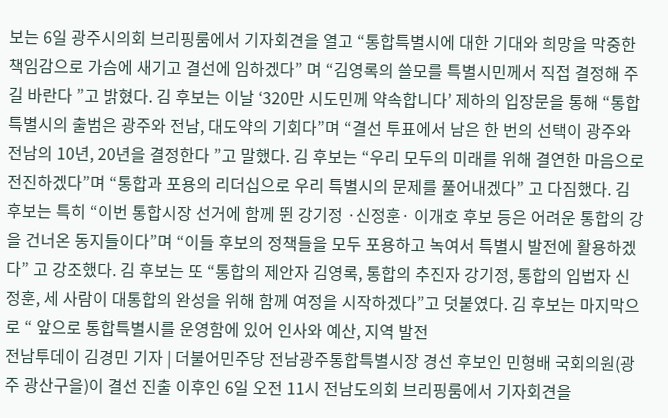보는 6일 광주시의회 브리핑룸에서 기자회견을 열고 “통합특별시에 대한 기대와 희망을 막중한 책임감으로 가슴에 새기고 결선에 임하겠다” 며 “김영록의 쓸모를 특별시민께서 직접 결정해 주길 바란다 ”고 밝혔다. 김 후보는 이날 ‘320만 시도민께 약속합니다’ 제하의 입장문을 통해 “통합특별시의 출범은 광주와 전남, 대도약의 기회다”며 “결선 투표에서 남은 한 번의 선택이 광주와 전남의 10년, 20년을 결정한다 ”고 말했다. 김 후보는 “우리 모두의 미래를 위해 결연한 마음으로 전진하겠다”며 “통합과 포용의 리더십으로 우리 특별시의 문제를 풀어내겠다” 고 다짐했다. 김 후보는 특히 “이번 통합시장 선거에 함께 뛴 강기정 ·신정훈· 이개호 후보 등은 어려운 통합의 강을 건너온 동지들이다”며 “이들 후보의 정책들을 모두 포용하고 녹여서 특별시 발전에 활용하겠다” 고 강조했다. 김 후보는 또 “통합의 제안자 김영록, 통합의 추진자 강기정, 통합의 입법자 신정훈, 세 사람이 대통합의 완성을 위해 함께 여정을 시작하겠다”고 덧붙였다. 김 후보는 마지막으로 “ 앞으로 통합특별시를 운영함에 있어 인사와 예산, 지역 발전
전남투데이 김경민 기자 | 더불어민주당 전남광주통합특별시장 경선 후보인 민형배 국회의원(광주 광산구을)이 결선 진출 이후인 6일 오전 11시 전남도의회 브리핑룸에서 기자회견을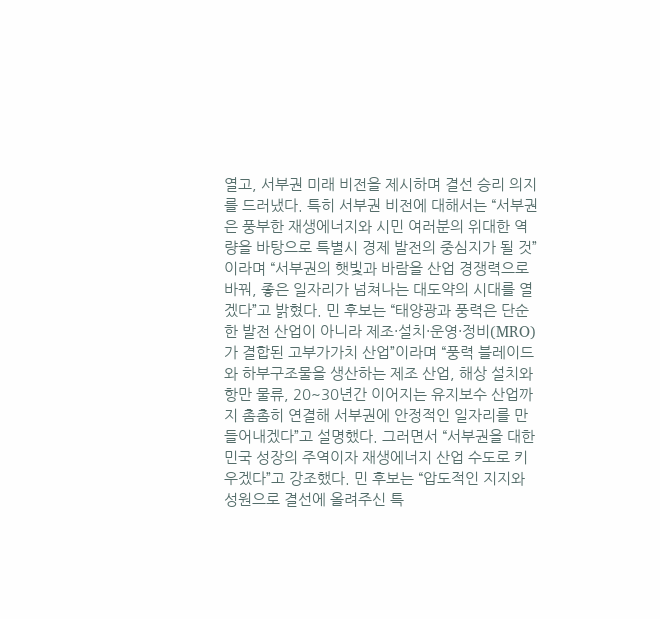열고, 서부권 미래 비전을 제시하며 결선 승리 의지를 드러냈다. 특히 서부권 비전에 대해서는 “서부권은 풍부한 재생에너지와 시민 여러분의 위대한 역량을 바탕으로 특별시 경제 발전의 중심지가 될 것”이라며 “서부권의 햇빛과 바람을 산업 경쟁력으로 바꿔, 좋은 일자리가 넘쳐나는 대도약의 시대를 열겠다”고 밝혔다. 민 후보는 “태양광과 풍력은 단순한 발전 산업이 아니라 제조·설치·운영·정비(MRO)가 결합된 고부가가치 산업”이라며 “풍력 블레이드와 하부구조물을 생산하는 제조 산업, 해상 설치와 항만 물류, 20~30년간 이어지는 유지보수 산업까지 촘촘히 연결해 서부권에 안정적인 일자리를 만들어내겠다”고 설명했다. 그러면서 “서부권을 대한민국 성장의 주역이자 재생에너지 산업 수도로 키우겠다”고 강조했다. 민 후보는 “압도적인 지지와 성원으로 결선에 올려주신 특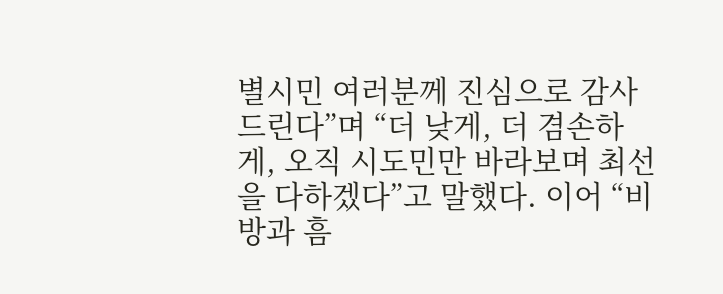별시민 여러분께 진심으로 감사드린다”며 “더 낮게, 더 겸손하게, 오직 시도민만 바라보며 최선을 다하겠다”고 말했다. 이어 “비방과 흠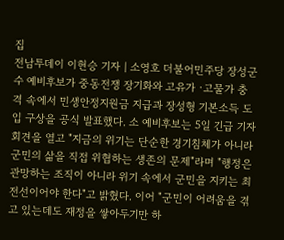집
전남투데이 이현승 기자 | 소영호 더불어민주당 장성군수 예비후보가 중동전쟁 장기화와 고유가 ·고물가 충격 속에서 민생안정지원금 지급과 장성형 기본소득 도입 구상을 공식 발표했다. 소 예비후보는 5일 긴급 기자회견을 열고 "지금의 위기는 단순한 경기침체가 아니라 군민의 삶을 직접 위협하는 생존의 문제"라며 "행정은 관망하는 조직이 아니라 위기 속에서 군민을 지키는 최전선이어야 한다"고 밝혔다. 이어 "군민이 어려움을 겪고 있는데도 재정을 쌓아두기만 하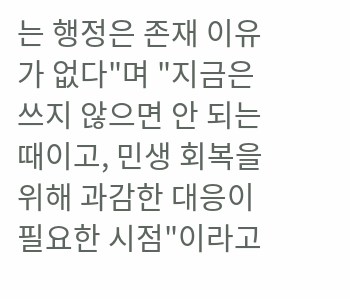는 행정은 존재 이유가 없다"며 "지금은 쓰지 않으면 안 되는 때이고, 민생 회복을 위해 과감한 대응이 필요한 시점"이라고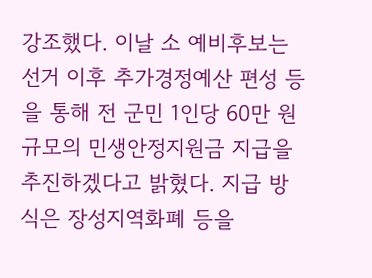강조했다. 이날 소 예비후보는 선거 이후 추가경정예산 편성 등을 통해 전 군민 1인당 60만 원 규모의 민생안정지원금 지급을 추진하겠다고 밝혔다. 지급 방식은 장성지역화폐 등을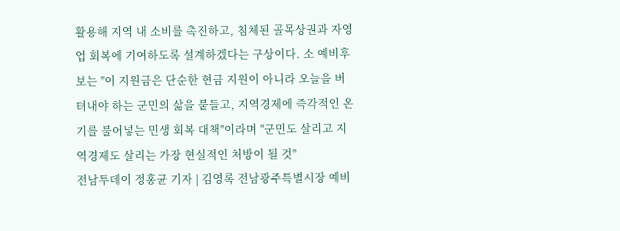활용해 지역 내 소비를 촉진하고, 침체된 골목상권과 자영업 회복에 기여하도록 설계하겠다는 구상이다. 소 예비후보는 "이 지원금은 단순한 현금 지원이 아니라 오늘을 버텨내야 하는 군민의 삶을 붙들고, 지역경제에 즉각적인 온기를 불어넣는 민생 회복 대책"이라며 "군민도 살리고 지역경제도 살리는 가장 현실적인 처방이 될 것"
전남투데이 정홍균 기자 | 김영록 전남광주특별시장 예비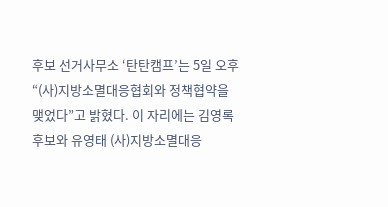후보 선거사무소 ‘탄탄캠프’는 5일 오후 “(사)지방소멸대응협회와 정책협약을 맺었다”고 밝혔다. 이 자리에는 김영록 후보와 유영태 (사)지방소멸대응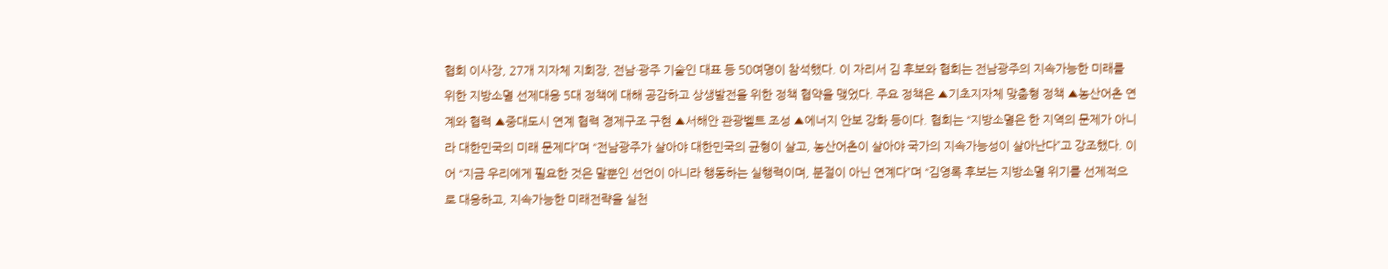협회 이사장, 27개 지자체 지회장, 전남·광주 기술인 대표 등 50여명이 참석했다. 이 자리서 김 후보와 협회는 전남광주의 지속가능한 미래를 위한 지방소멸 선제대응 5대 정책에 대해 공감하고 상생발전을 위한 정책 협약을 맺었다. 주요 정책은 ▲기초지자체 맞춤형 정책 ▲농산어촌 연계와 협력 ▲중대도시 연계 협력 경제구조 구현 ▲서해안 관광벨트 조성 ▲에너지 안보 강화 등이다. 협회는 “지방소멸은 한 지역의 문제가 아니라 대한민국의 미래 문제다”며 “전남광주가 살아야 대한민국의 균형이 살고, 농산어촌이 살아야 국가의 지속가능성이 살아난다”고 강조했다. 이어 “지금 우리에게 필요한 것은 말뿐인 선언이 아니라 행동하는 실행력이며, 분절이 아닌 연계다”며 “김영록 후보는 지방소멸 위기를 선제적으로 대응하고, 지속가능한 미래전략을 실천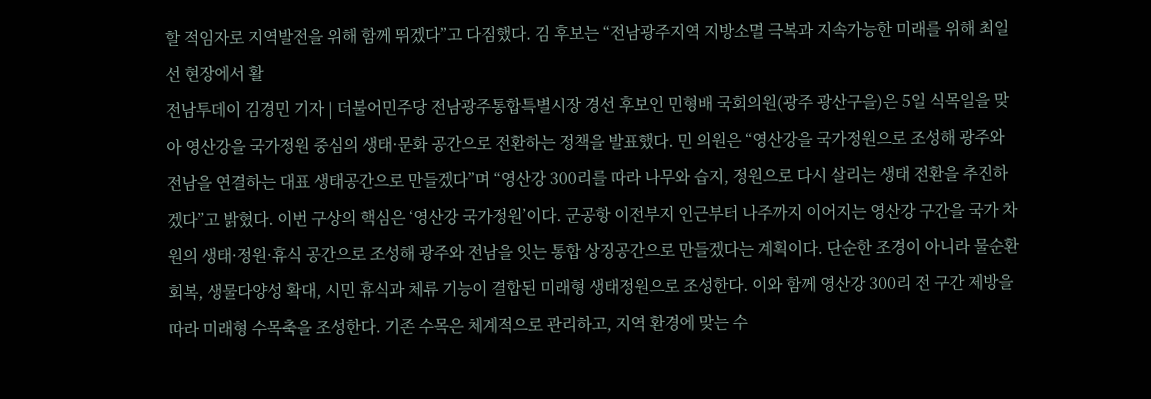할 적임자로 지역발전을 위해 함께 뛰겠다”고 다짐했다. 김 후보는 “전남광주지역 지방소멸 극복과 지속가능한 미래를 위해 최일선 현장에서 활
전남투데이 김경민 기자 | 더불어민주당 전남광주통합특별시장 경선 후보인 민형배 국회의원(광주 광산구을)은 5일 식목일을 맞아 영산강을 국가정원 중심의 생태·문화 공간으로 전환하는 정책을 발표했다. 민 의원은 “영산강을 국가정원으로 조성해 광주와 전남을 연결하는 대표 생태공간으로 만들겠다”며 “영산강 300리를 따라 나무와 습지, 정원으로 다시 살리는 생태 전환을 추진하겠다”고 밝혔다. 이번 구상의 핵심은 ‘영산강 국가정원’이다. 군공항 이전부지 인근부터 나주까지 이어지는 영산강 구간을 국가 차원의 생태·정원·휴식 공간으로 조성해 광주와 전남을 잇는 통합 상징공간으로 만들겠다는 계획이다. 단순한 조경이 아니라 물순환 회복, 생물다양성 확대, 시민 휴식과 체류 기능이 결합된 미래형 생태정원으로 조성한다. 이와 함께 영산강 300리 전 구간 제방을 따라 미래형 수목축을 조성한다. 기존 수목은 체계적으로 관리하고, 지역 환경에 맞는 수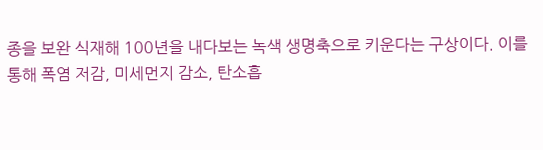종을 보완 식재해 100년을 내다보는 녹색 생명축으로 키운다는 구상이다. 이를 통해 폭염 저감, 미세먼지 감소, 탄소흡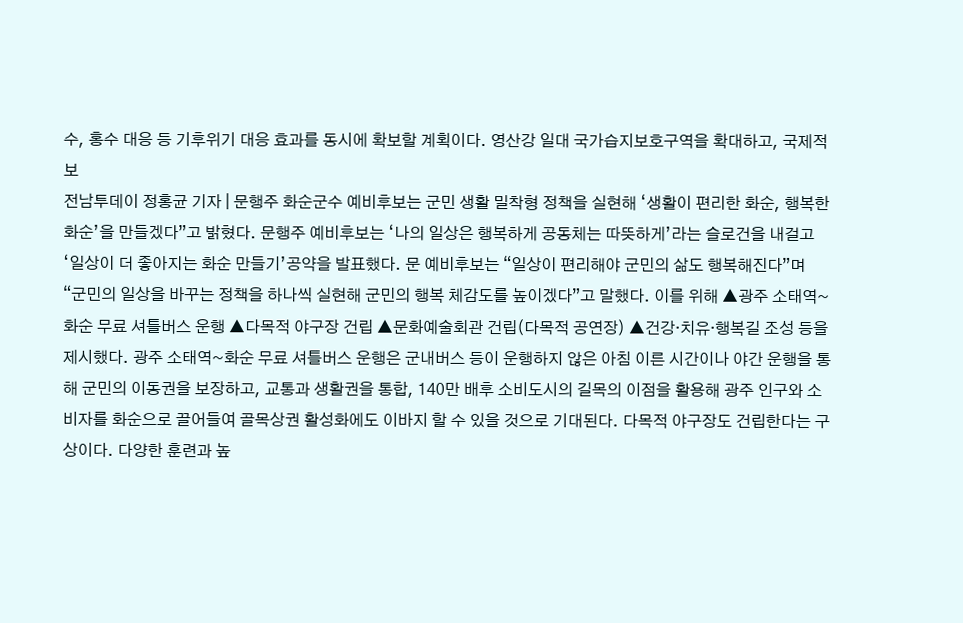수, 홍수 대응 등 기후위기 대응 효과를 동시에 확보할 계획이다. 영산강 일대 국가습지보호구역을 확대하고, 국제적 보
전남투데이 정홍균 기자 | 문행주 화순군수 예비후보는 군민 생활 밀착형 정책을 실현해 ‘생활이 편리한 화순, 행복한 화순’을 만들겠다”고 밝혔다. 문행주 예비후보는 ‘나의 일상은 행복하게 공동체는 따뜻하게’라는 슬로건을 내걸고 ‘일상이 더 좋아지는 화순 만들기’공약을 발표했다. 문 예비후보는 “일상이 편리해야 군민의 삶도 행복해진다”며 “군민의 일상을 바꾸는 정책을 하나씩 실현해 군민의 행복 체감도를 높이겠다”고 말했다. 이를 위해 ▲광주 소태역~화순 무료 셔틀버스 운행 ▲다목적 야구장 건립 ▲문화예술회관 건립(다목적 공연장) ▲건강·치유·행복길 조성 등을 제시했다. 광주 소태역~화순 무료 셔틀버스 운행은 군내버스 등이 운행하지 않은 아침 이른 시간이나 야간 운행을 통해 군민의 이동권을 보장하고, 교통과 생활권을 통합, 140만 배후 소비도시의 길목의 이점을 활용해 광주 인구와 소비자를 화순으로 끌어들여 골목상권 활성화에도 이바지 할 수 있을 것으로 기대된다. 다목적 야구장도 건립한다는 구상이다. 다양한 훈련과 높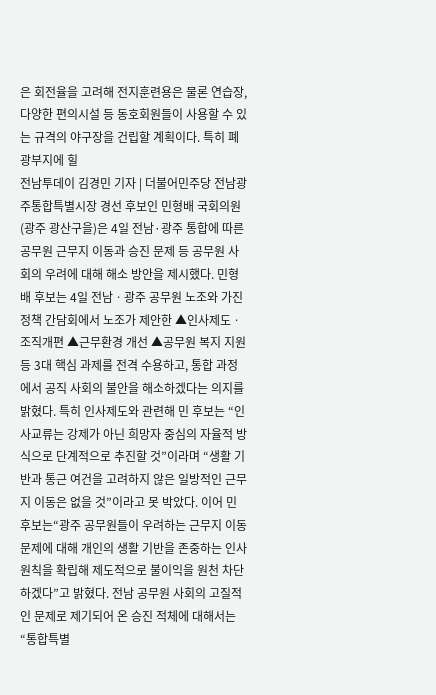은 회전율을 고려해 전지훈련용은 물론 연습장, 다양한 편의시설 등 동호회원들이 사용할 수 있는 규격의 야구장을 건립할 계획이다. 특히 폐광부지에 힐
전남투데이 김경민 기자 | 더불어민주당 전남광주통합특별시장 경선 후보인 민형배 국회의원(광주 광산구을)은 4일 전남·광주 통합에 따른 공무원 근무지 이동과 승진 문제 등 공무원 사회의 우려에 대해 해소 방안을 제시했다. 민형배 후보는 4일 전남ㆍ광주 공무원 노조와 가진 정책 간담회에서 노조가 제안한 ▲인사제도ㆍ조직개편 ▲근무환경 개선 ▲공무원 복지 지원 등 3대 핵심 과제를 전격 수용하고, 통합 과정에서 공직 사회의 불안을 해소하겠다는 의지를 밝혔다. 특히 인사제도와 관련해 민 후보는 “인사교류는 강제가 아닌 희망자 중심의 자율적 방식으로 단계적으로 추진할 것”이라며 “생활 기반과 통근 여건을 고려하지 않은 일방적인 근무지 이동은 없을 것”이라고 못 박았다. 이어 민 후보는“광주 공무원들이 우려하는 근무지 이동 문제에 대해 개인의 생활 기반을 존중하는 인사 원칙을 확립해 제도적으로 불이익을 원천 차단하겠다”고 밝혔다. 전남 공무원 사회의 고질적인 문제로 제기되어 온 승진 적체에 대해서는 “통합특별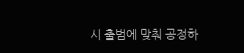시 출범에 맞춰 공정하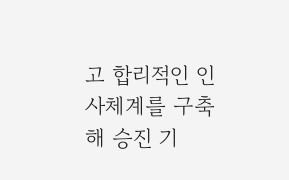고 합리적인 인사체계를 구축해 승진 기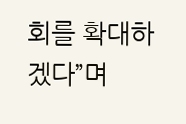회를 확대하겠다”며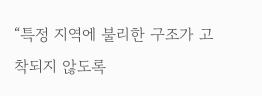“특정 지역에 불리한 구조가 고착되지 않도록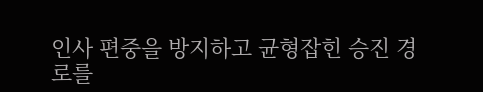인사 편중을 방지하고 균형잡힌 승진 경로를